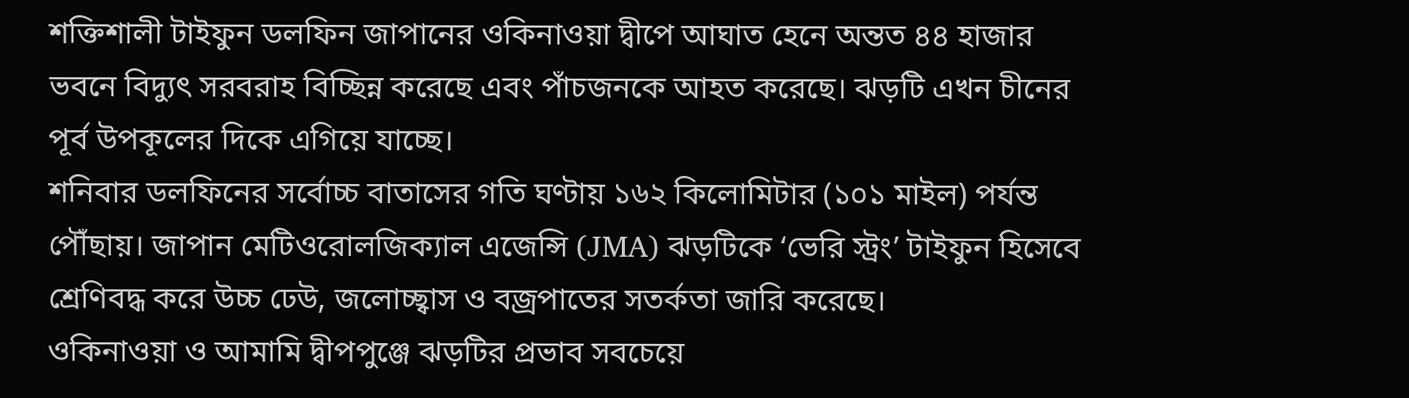শক্তিশালী টাইফুন ডলফিন জাপানের ওকিনাওয়া দ্বীপে আঘাত হেনে অন্তত ৪৪ হাজার ভবনে বিদ্যুৎ সরবরাহ বিচ্ছিন্ন করেছে এবং পাঁচজনকে আহত করেছে। ঝড়টি এখন চীনের পূর্ব উপকূলের দিকে এগিয়ে যাচ্ছে।
শনিবার ডলফিনের সর্বোচ্চ বাতাসের গতি ঘণ্টায় ১৬২ কিলোমিটার (১০১ মাইল) পর্যন্ত পৌঁছায়। জাপান মেটিওরোলজিক্যাল এজেন্সি (JMA) ঝড়টিকে ‘ভেরি স্ট্রং’ টাইফুন হিসেবে শ্রেণিবদ্ধ করে উচ্চ ঢেউ, জলোচ্ছ্বাস ও বজ্রপাতের সতর্কতা জারি করেছে।
ওকিনাওয়া ও আমামি দ্বীপপুঞ্জে ঝড়টির প্রভাব সবচেয়ে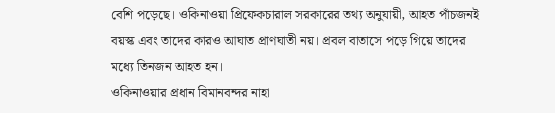বেশি পড়েছে। ওকিনাওয়া প্রিফেকচারাল সরকারের তথ্য অনুযায়ী, আহত পাঁচজনই বয়স্ক এবং তাদের কারও আঘাত প্রাণঘাতী নয়। প্রবল বাতাসে পড়ে গিয়ে তাদের মধ্যে তিনজন আহত হন।
ওকিনাওয়ার প্রধান বিমানবন্দর নাহা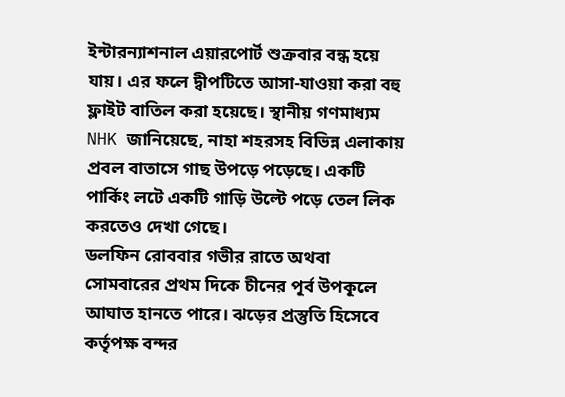ইন্টারন্যাশনাল এয়ারপোর্ট শুক্রবার বন্ধ হয়ে যায়। এর ফলে দ্বীপটিতে আসা-যাওয়া করা বহু ফ্লাইট বাতিল করা হয়েছে। স্থানীয় গণমাধ্যম NHK জানিয়েছে, নাহা শহরসহ বিভিন্ন এলাকায় প্রবল বাতাসে গাছ উপড়ে পড়েছে। একটি পার্কিং লটে একটি গাড়ি উল্টে পড়ে তেল লিক করতেও দেখা গেছে।
ডলফিন রোববার গভীর রাতে অথবা সোমবারের প্রথম দিকে চীনের পূর্ব উপকূলে আঘাত হানতে পারে। ঝড়ের প্রস্তুতি হিসেবে কর্তৃপক্ষ বন্দর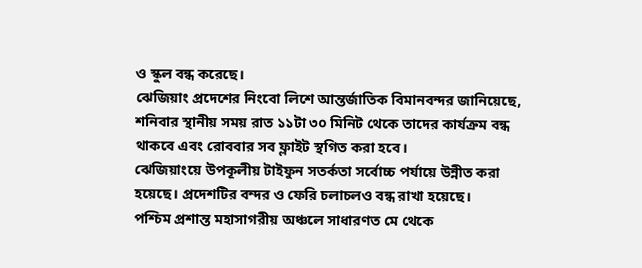ও স্কুল বন্ধ করেছে।
ঝেজিয়াং প্রদেশের নিংবো লিশে আন্তর্জাতিক বিমানবন্দর জানিয়েছে, শনিবার স্থানীয় সময় রাত ১১টা ৩০ মিনিট থেকে তাদের কার্যক্রম বন্ধ থাকবে এবং রোববার সব ফ্লাইট স্থগিত করা হবে।
ঝেজিয়াংয়ে উপকূলীয় টাইফুন সতর্কতা সর্বোচ্চ পর্যায়ে উন্নীত করা হয়েছে। প্রদেশটির বন্দর ও ফেরি চলাচলও বন্ধ রাখা হয়েছে।
পশ্চিম প্রশান্ত মহাসাগরীয় অঞ্চলে সাধারণত মে থেকে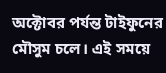অক্টোবর পর্যন্ত টাইফুনের মৌসুম চলে। এই সময়ে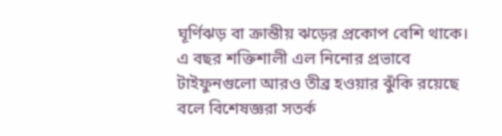ঘূর্ণিঝড় বা ক্রান্তীয় ঝড়ের প্রকোপ বেশি থাকে।
এ বছর শক্তিশালী এল নিনোর প্রভাবে টাইফুনগুলো আরও তীব্র হওয়ার ঝুঁকি রয়েছে বলে বিশেষজ্ঞরা সতর্ক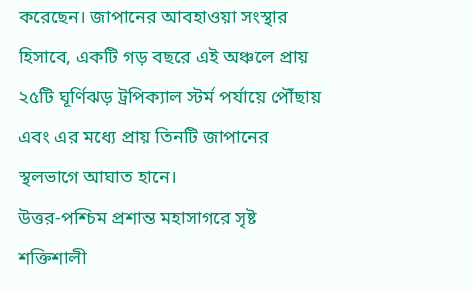করেছেন। জাপানের আবহাওয়া সংস্থার হিসাবে, একটি গড় বছরে এই অঞ্চলে প্রায় ২৫টি ঘূর্ণিঝড় ট্রপিক্যাল স্টর্ম পর্যায়ে পৌঁছায় এবং এর মধ্যে প্রায় তিনটি জাপানের স্থলভাগে আঘাত হানে।
উত্তর-পশ্চিম প্রশান্ত মহাসাগরে সৃষ্ট শক্তিশালী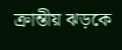ক্রান্তীয় ঝড়কে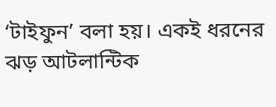‘টাইফুন’ বলা হয়। একই ধরনের ঝড় আটলান্টিক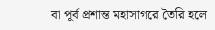বা পূর্ব প্রশান্ত মহাসাগরে তৈরি হলে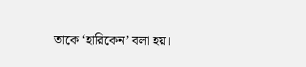তাকে ‘হারিকেন’ বলা হয়।